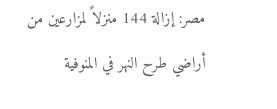مصر: إزالة 144 منزلاً لمزارعين من أراضي طرح النهر في المنوفية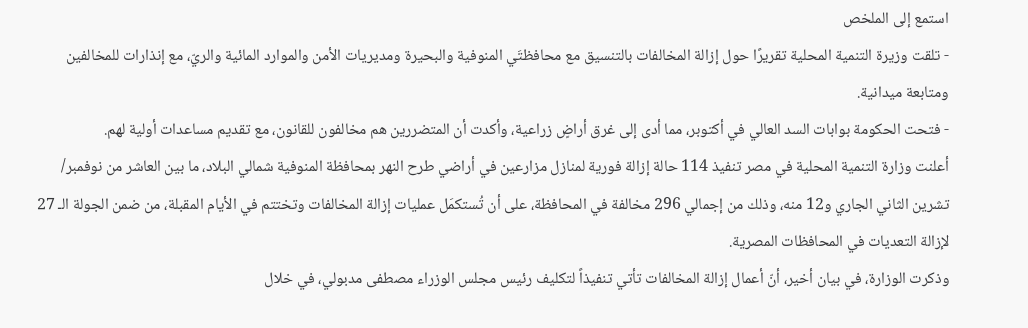استمع إلى الملخص
- تلقت وزيرة التنمية المحلية تقريرًا حول إزالة المخالفات بالتنسيق مع محافظتَي المنوفية والبحيرة ومديريات الأمن والموارد المائية والريّ، مع إنذارات للمخالفين ومتابعة ميدانية.
- فتحت الحكومة بوابات السد العالي في أكتوبر، مما أدى إلى غرق أراضٍ زراعية، وأكدت أن المتضررين هم مخالفون للقانون، مع تقديم مساعدات أولية لهم.
أعلنت وزارة التنمية المحلية في مصر تنفيذ 114 حالة إزالة فورية لمنازل مزارعين في أراضي طرح النهر بمحافظة المنوفية شمالي البلاد، ما بين العاشر من نوفمبر/ تشرين الثاني الجاري و12 منه، وذلك من إجمالي 296 مخالفة في المحافظة، على أن تُستكمَل عمليات إزالة المخالفات وتختتم في الأيام المقبلة، من ضمن الجولة الـ 27 لإزالة التعديات في المحافظات المصرية.
وذكرت الوزارة، في بيان أخير، أنّ أعمال إزالة المخالفات تأتي تنفيذاً لتكليف رئيس مجلس الوزراء مصطفى مدبولي، في خلال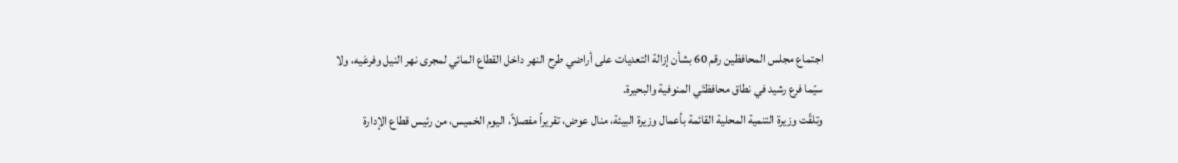اجتماع مجلس المحافظين رقم 60 بشأن إزالة التعديات على أراضي طرح النهر داخل القطاع المائي لمجرى نهر النيل وفرعَيه، ولا سيّما فرع رشيد في نطاق محافظتَي المنوفية والبحيرة.
وتلقّت وزيرة التنمية المحلية القائمة بأعمال وزيرة البيئة، منال عوض، تقريراً مفصلاً، اليوم الخميس، من رئيس قطاع الإدارة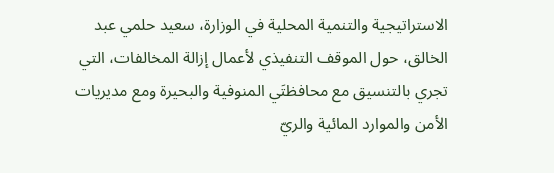الاستراتيجية والتنمية المحلية في الوزارة، سعيد حلمي عبد الخالق، حول الموقف التنفيذي لأعمال إزالة المخالفات، التي تجري بالتنسيق مع محافظتَي المنوفية والبحيرة ومع مديريات الأمن والموارد المائية والريّ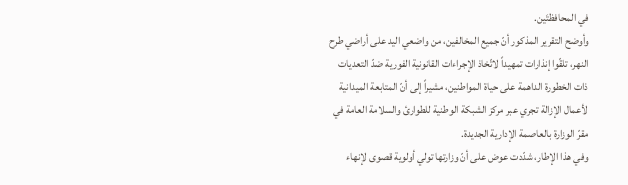في المحافظتَين.
وأوضح التقرير المذكور أنّ جميع المخالفين، من واضعي اليد على أراضي طرح النهر، تلقّوا إنذارات تمهيداً لاتّخاذ الإجراءات القانونية الفورية ضدّ التعديات ذات الخطورة الداهمة على حياة المواطنين، مشيراً إلى أنّ المتابعة الميدانية لأعمال الإزالة تجري عبر مركز الشبكة الوطنية للطوارئ والسلامة العامة في مقرّ الوزارة بالعاصمة الإدارية الجديدة.
وفي هذا الإطار، شدّدت عوض على أنّ وزارتها تولي أولوية قصوى لإنهاء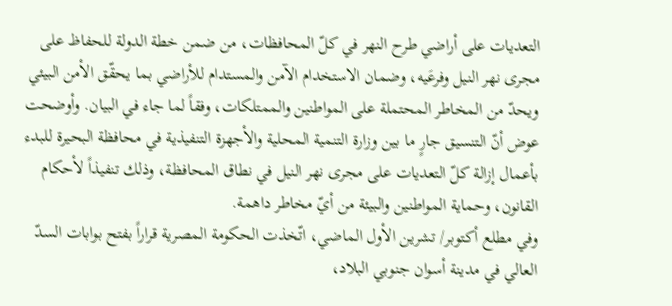التعديات على أراضي طرح النهر في كلّ المحافظات، من ضمن خطة الدولة للحفاظ على مجرى نهر النيل وفرعَيه، وضمان الاستخدام الآمن والمستدام للأراضي بما يحقّق الأمن البيئي ويحدّ من المخاطر المحتملة على المواطنين والممتلكات، وفقاً لما جاء في البيان. وأوضحت عوض أنّ التنسيق جارٍ ما بين وزارة التنمية المحلية والأجهزة التنفيذية في محافظة البحيرة للبدء بأعمال إزالة كلّ التعديات على مجرى نهر النيل في نطاق المحافظة، وذلك تنفيذاً لأحكام القانون، وحماية المواطنين والبيئة من أيّ مخاطر داهمة.
وفي مطلع أكتوبر/ تشرين الأول الماضي، اتّخذت الحكومة المصرية قراراً بفتح بوابات السدّ العالي في مدينة أسوان جنوبي البلاد،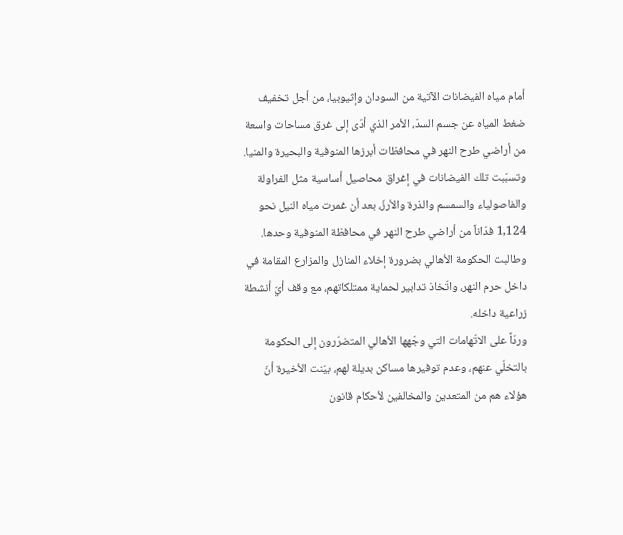أمام مياه الفيضانات الآتية من السودان وإثيوبيا، من أجل تخفيف ضغط المياه عن جسم السدّ، الأمر الذي أدّى إلى غرق مساحات واسعة من أراضي طرح النهر في محافظات أبرزها المنوفية والبحيرة والمنيا.
وتسبّبت تلك الفيضانات في إغراق محاصيل أساسية مثل الفراولة والفاصولياء والسمسم والذرة والأرزّ، بعد أن غمرت مياه النيل نحو 1,124 فدّاناً من أراضي طرح النهر في محافظة المنوفية وحدها. وطالبت الحكومة الأهالي بضرورة إخلاء المنازل والمزارع المقامة في داخل حرم النهر، واتّخاذ تدابير لحماية ممتلكاتهم، مع وقف أيّ أنشطة زراعية داخله.
وردّاً على الاتّهامات التي وجّهها الأهالي المتضرّرون إلى الحكومة بالتخلّي عنهم، وعدم توفيرها مساكن بديلة لهم، بيّنت الأخيرة أنّ هؤلاء هم من المتعدين والمخالفين لأحكام قانون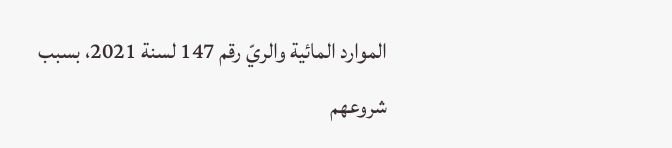الموارد المائية والريّ رقم 147 لسنة 2021، بسبب شروعهم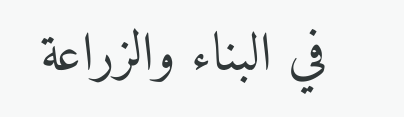في البناء والزراعة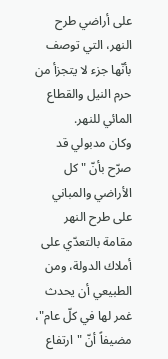على أراضي طرح النهر، التي توصف بأنّها جزء لا يتجزأ من حرم النيل والقطاع المائي للنهر.
وكان مدبولي قد صرّح بأنّ "كل الأراضي والمباني على طرح النهر مقامة بالتعدّي على أملاك الدولة، ومن الطبيعي أن يحدث غمر لها في كلّ عام"، مضيفاً أنّ "ارتفاع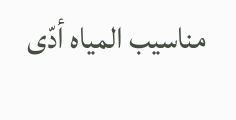مناسيب المياه أدّى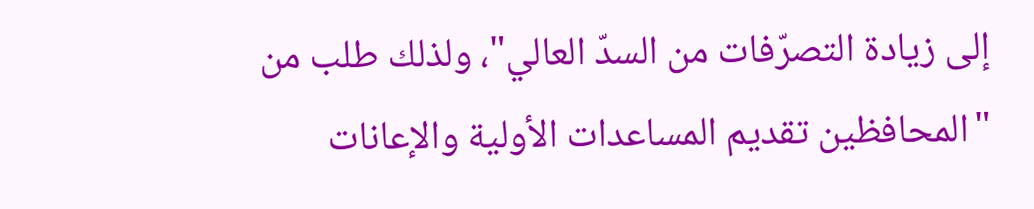إلى زيادة التصرّفات من السدّ العالي"، ولذلك طلب من "المحافظين تقديم المساعدات الأولية والإعانات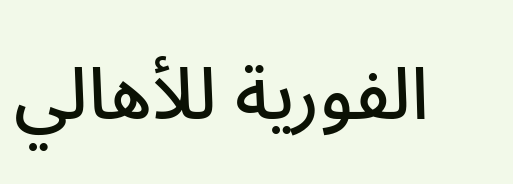الفورية للأهالي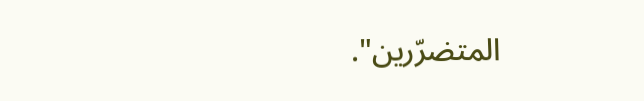المتضرّرين".